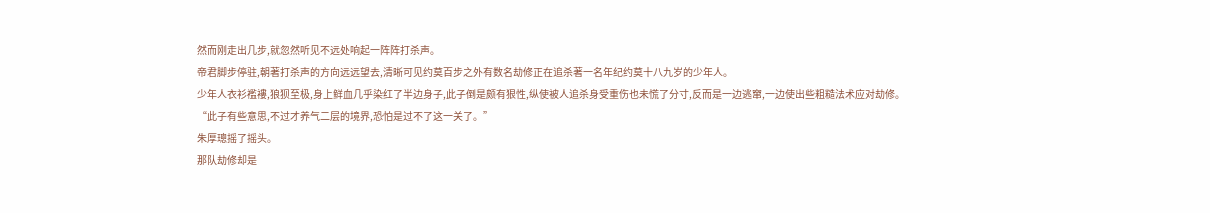然而刚走出几步,就忽然听见不远处响起一阵阵打杀声。
帝君脚步停驻,朝著打杀声的方向远远望去,清晰可见约莫百步之外有数名劫修正在追杀著一名年纪约莫十八九岁的少年人。
少年人衣衫襤褸,狼狈至极,身上鲜血几乎染红了半边身子,此子倒是颇有狠性,纵使被人追杀身受重伤也未慌了分寸,反而是一边逃窜,一边使出些粗糙法术应对劫修。
“此子有些意思,不过才养气二层的境界,恐怕是过不了这一关了。”
朱厚璁摇了摇头。
那队劫修却是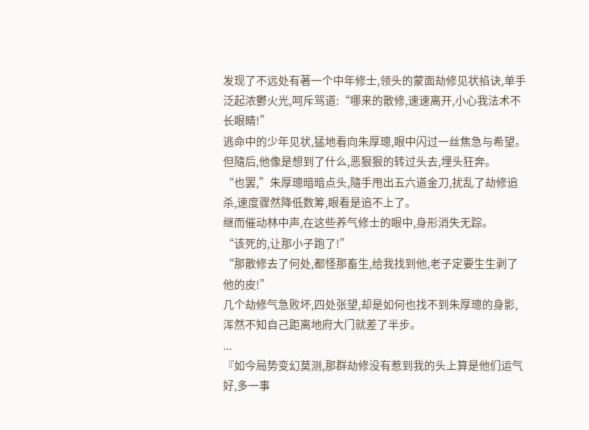发现了不远处有著一个中年修士,领头的蒙面劫修见状掐诀,单手泛起浓鬱火光,呵斥骂道:“哪来的散修,速速离开,小心我法术不长眼睛!”
逃命中的少年见状,猛地看向朱厚璁,眼中闪过一丝焦急与希望。
但隨后,他像是想到了什么,恶狠狠的转过头去,埋头狂奔。
“也罢,”朱厚璁暗暗点头,隨手甩出五六道金刀,扰乱了劫修追杀,速度骤然降低数筹,眼看是追不上了。
继而催动林中声,在这些养气修士的眼中,身形消失无踪。
“该死的,让那小子跑了!”
“那散修去了何处,都怪那畜生,给我找到他,老子定要生生剥了他的皮!”
几个劫修气急败坏,四处张望,却是如何也找不到朱厚璁的身影,浑然不知自己距离地府大门就差了半步。
...
『如今局势变幻莫测,那群劫修没有惹到我的头上算是他们运气好,多一事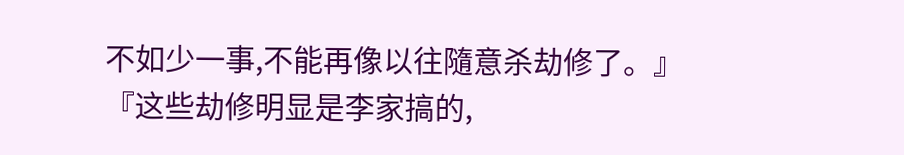不如少一事,不能再像以往隨意杀劫修了。』
『这些劫修明显是李家搞的,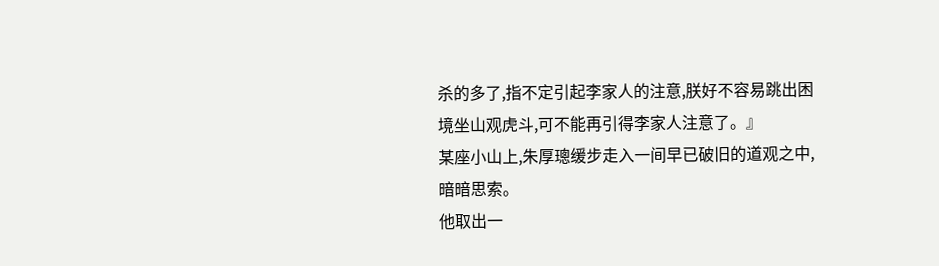杀的多了,指不定引起李家人的注意,朕好不容易跳出困境坐山观虎斗,可不能再引得李家人注意了。』
某座小山上,朱厚璁缓步走入一间早已破旧的道观之中,暗暗思索。
他取出一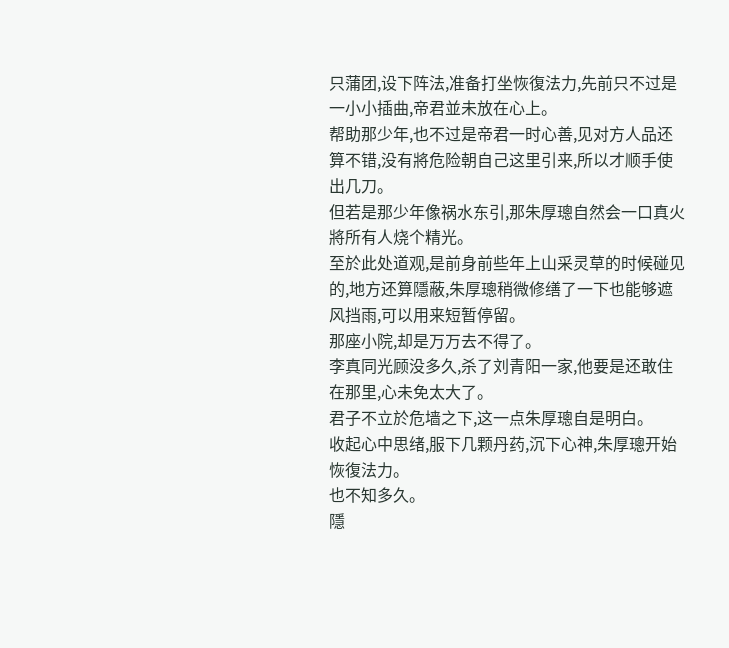只蒲团,设下阵法,准备打坐恢復法力,先前只不过是一小小插曲,帝君並未放在心上。
帮助那少年,也不过是帝君一时心善,见对方人品还算不错,没有將危险朝自己这里引来,所以才顺手使出几刀。
但若是那少年像祸水东引,那朱厚璁自然会一口真火將所有人烧个精光。
至於此处道观,是前身前些年上山采灵草的时候碰见的,地方还算隱蔽,朱厚璁稍微修缮了一下也能够遮风挡雨,可以用来短暂停留。
那座小院,却是万万去不得了。
李真同光顾没多久,杀了刘青阳一家,他要是还敢住在那里,心未免太大了。
君子不立於危墙之下,这一点朱厚璁自是明白。
收起心中思绪,服下几颗丹药,沉下心神,朱厚璁开始恢復法力。
也不知多久。
隱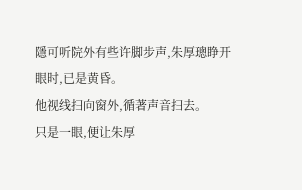隱可听院外有些许脚步声,朱厚璁睁开眼时,已是黄昏。
他视线扫向窗外,循著声音扫去。
只是一眼,便让朱厚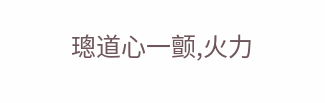璁道心一颤,火力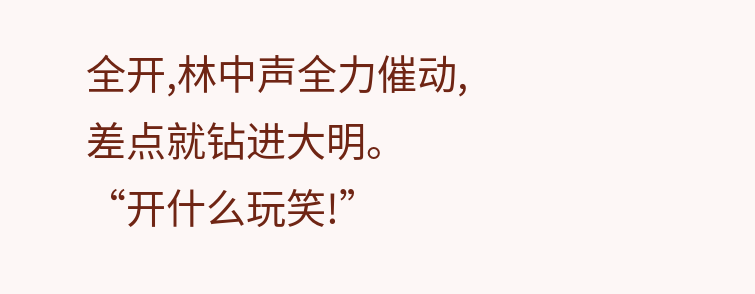全开,林中声全力催动,差点就钻进大明。
“开什么玩笑!”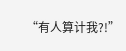“有人算计我?!”